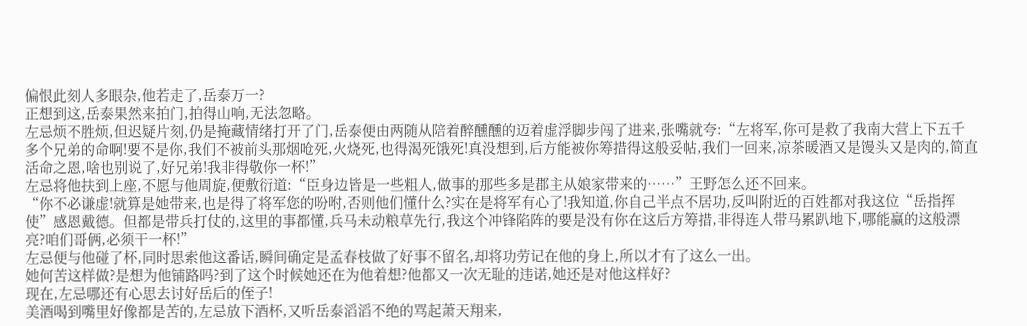偏恨此刻人多眼杂,他若走了,岳泰万一?
正想到这,岳泰果然来拍门,拍得山响,无法忽略。
左忌烦不胜烦,但迟疑片刻,仍是掩藏情绪打开了门,岳泰便由两随从陪着醉醺醺的迈着虚浮脚步闯了进来,张嘴就夸:“左将军,你可是救了我南大营上下五千多个兄弟的命啊!要不是你,我们不被前头那烟呛死,火烧死,也得渴死饿死!真没想到,后方能被你筹措得这般妥帖,我们一回来,凉茶暖酒又是馒头又是肉的,简直活命之恩,啥也别说了,好兄弟!我非得敬你一杯!”
左忌将他扶到上座,不愿与他周旋,便敷衍道:“臣身边皆是一些粗人,做事的那些多是郡主从娘家带来的……”王野怎么还不回来。
“你不必谦虚!就算是她带来,也是得了将军您的吩咐,否则他们懂什么?实在是将军有心了!我知道,你自己半点不居功,反叫附近的百姓都对我这位“岳指挥使”感恩戴德。但都是带兵打仗的,这里的事都懂,兵马未动粮草先行,我这个冲锋陷阵的要是没有你在这后方筹措,非得连人带马累趴地下,哪能赢的这般漂亮?咱们哥俩,必须干一杯!”
左忌便与他碰了杯,同时思索他这番话,瞬间确定是孟春枝做了好事不留名,却将功劳记在他的身上,所以才有了这么一出。
她何苦这样做?是想为他铺路吗?到了这个时候她还在为他着想?他都又一次无耻的违诺,她还是对他这样好?
现在,左忌哪还有心思去讨好岳后的侄子!
美酒喝到嘴里好像都是苦的,左忌放下酒杯,又听岳泰滔滔不绝的骂起萧天翔来,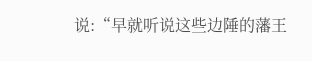说:“早就听说这些边陲的藩王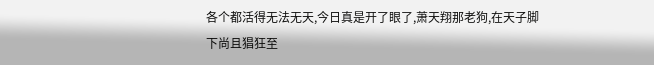各个都活得无法无天,今日真是开了眼了,萧天翔那老狗,在天子脚下尚且猖狂至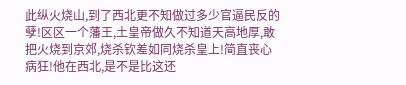此纵火烧山,到了西北更不知做过多少官逼民反的孽!区区一个藩王,土皇帝做久不知道天高地厚,敢把火烧到京郊,烧杀钦差如同烧杀皇上!简直丧心病狂!他在西北,是不是比这还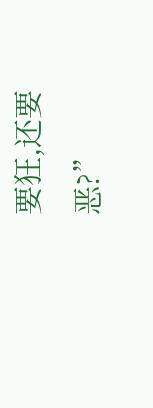要狂,还要恶?”